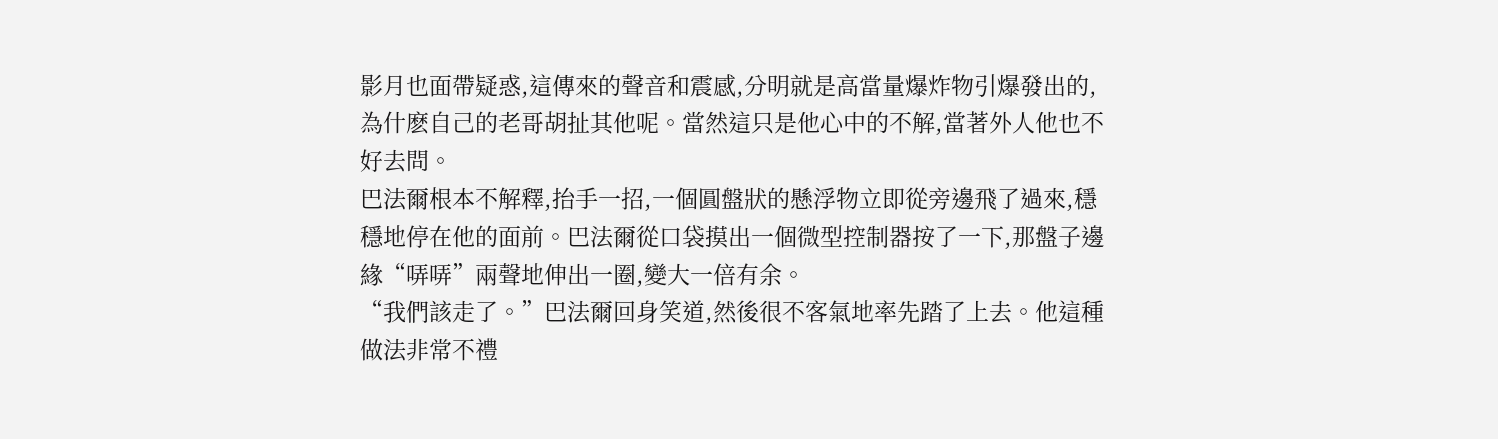影月也面帶疑惑,這傳來的聲音和震感,分明就是高當量爆炸物引爆發出的,為什麽自己的老哥胡扯其他呢。當然這只是他心中的不解,當著外人他也不好去問。
巴法爾根本不解釋,抬手一招,一個圓盤狀的懸浮物立即從旁邊飛了過來,穩穩地停在他的面前。巴法爾從口袋摸出一個微型控制器按了一下,那盤子邊緣“哢哢”兩聲地伸出一圈,變大一倍有余。
“我們該走了。”巴法爾回身笑道,然後很不客氣地率先踏了上去。他這種做法非常不禮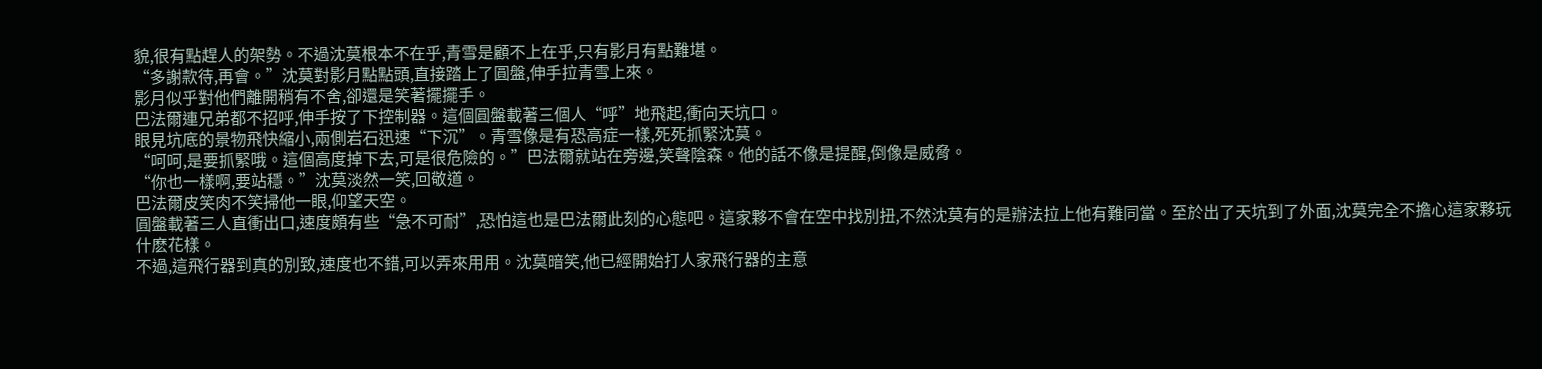貌,很有點趕人的架勢。不過沈莫根本不在乎,青雪是顧不上在乎,只有影月有點難堪。
“多謝款待,再會。”沈莫對影月點點頭,直接踏上了圓盤,伸手拉青雪上來。
影月似乎對他們離開稍有不舍,卻還是笑著擺擺手。
巴法爾連兄弟都不招呼,伸手按了下控制器。這個圓盤載著三個人“呼”地飛起,衝向天坑口。
眼見坑底的景物飛快縮小,兩側岩石迅速“下沉”。青雪像是有恐高症一樣,死死抓緊沈莫。
“呵呵,是要抓緊哦。這個高度掉下去,可是很危險的。”巴法爾就站在旁邊,笑聲陰森。他的話不像是提醒,倒像是威脅。
“你也一樣啊,要站穩。”沈莫淡然一笑,回敬道。
巴法爾皮笑肉不笑掃他一眼,仰望天空。
圓盤載著三人直衝出口,速度頗有些“急不可耐”,恐怕這也是巴法爾此刻的心態吧。這家夥不會在空中找別扭,不然沈莫有的是辦法拉上他有難同當。至於出了天坑到了外面,沈莫完全不擔心這家夥玩什麽花樣。
不過,這飛行器到真的別致,速度也不錯,可以弄來用用。沈莫暗笑,他已經開始打人家飛行器的主意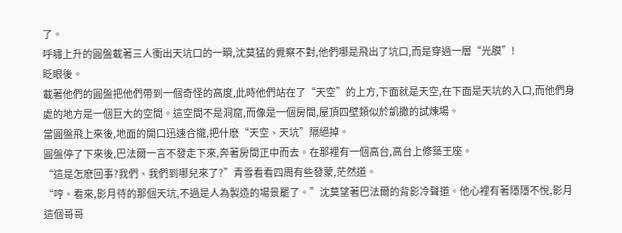了。
呼嘯上升的圓盤載著三人衝出天坑口的一瞬,沈莫猛的覺察不對,他們哪是飛出了坑口,而是穿過一層“光膜”!
眨眼後。
載著他們的圓盤把他們帶到一個奇怪的高度,此時他們站在了“天空”的上方,下面就是天空,在下面是天坑的入口,而他們身處的地方是一個巨大的空間。這空間不是洞窟,而像是一個房間,屋頂四壁類似於凱撒的試煉場。
當圓盤飛上來後,地面的開口迅速合攏,把什麽“天空、天坑”隔絕掉。
圓盤停了下來後,巴法爾一言不發走下來,奔著房間正中而去。在那裡有一個高台,高台上修築王座。
“這是怎麽回事?我們、我們到哪兒來了?”青雪看看四周有些發蒙,茫然道。
“哼。看來,影月待的那個天坑,不過是人為製造的場景罷了。”沈莫望著巴法爾的背影冷聲道。他心裡有著隱隱不悅,影月這個哥哥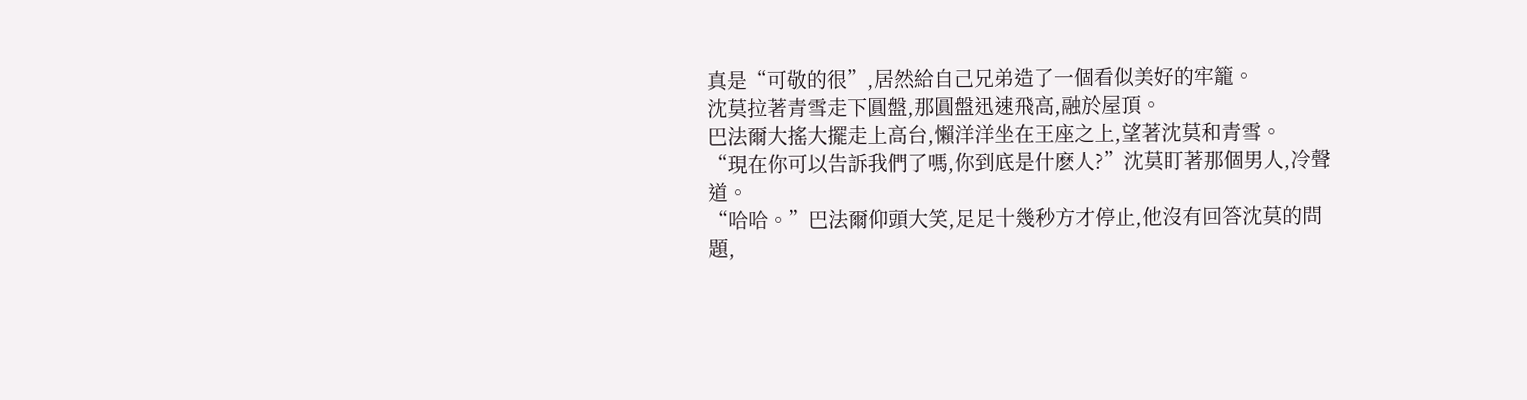真是“可敬的很”,居然給自己兄弟造了一個看似美好的牢籠。
沈莫拉著青雪走下圓盤,那圓盤迅速飛高,融於屋頂。
巴法爾大搖大擺走上高台,懶洋洋坐在王座之上,望著沈莫和青雪。
“現在你可以告訴我們了嗎,你到底是什麽人?”沈莫盯著那個男人,冷聲道。
“哈哈。”巴法爾仰頭大笑,足足十幾秒方才停止,他沒有回答沈莫的問題,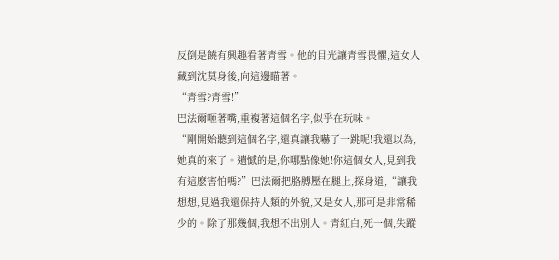反倒是饒有興趣看著青雪。他的目光讓青雪畏懼,這女人藏到沈莫身後,向這邊瞄著。
“青雪?青雪!”
巴法爾咂著嘴,重複著這個名字,似乎在玩味。
“剛開始聽到這個名字,還真讓我嚇了一跳呢!我還以為,她真的來了。遺憾的是,你哪點像她!你這個女人,見到我有這麽害怕嗎?”巴法爾把胳膊壓在腿上,探身道,“讓我想想,見過我還保持人類的外貌,又是女人,那可是非常稀少的。除了那幾個,我想不出別人。青紅白,死一個,失蹤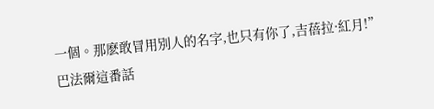一個。那麽敢冒用別人的名字,也只有你了,吉蓓拉·紅月!”
巴法爾這番話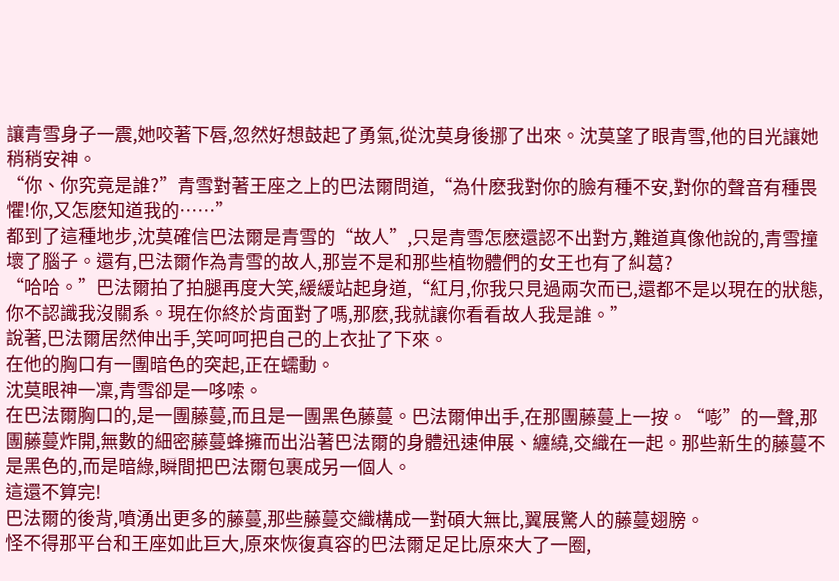讓青雪身子一震,她咬著下唇,忽然好想鼓起了勇氣,從沈莫身後挪了出來。沈莫望了眼青雪,他的目光讓她稍稍安神。
“你、你究竟是誰?”青雪對著王座之上的巴法爾問道,“為什麽我對你的臉有種不安,對你的聲音有種畏懼!你,又怎麽知道我的……”
都到了這種地步,沈莫確信巴法爾是青雪的“故人”,只是青雪怎麽還認不出對方,難道真像他說的,青雪撞壞了腦子。還有,巴法爾作為青雪的故人,那豈不是和那些植物體們的女王也有了糾葛?
“哈哈。”巴法爾拍了拍腿再度大笑,緩緩站起身道,“紅月,你我只見過兩次而已,還都不是以現在的狀態,你不認識我沒關系。現在你終於肯面對了嗎,那麽,我就讓你看看故人我是誰。”
說著,巴法爾居然伸出手,笑呵呵把自己的上衣扯了下來。
在他的胸口有一團暗色的突起,正在蠕動。
沈莫眼神一凜,青雪卻是一哆嗦。
在巴法爾胸口的,是一團藤蔓,而且是一團黑色藤蔓。巴法爾伸出手,在那團藤蔓上一按。“嘭”的一聲,那團藤蔓炸開,無數的細密藤蔓蜂擁而出沿著巴法爾的身體迅速伸展、纏繞,交織在一起。那些新生的藤蔓不是黑色的,而是暗綠,瞬間把巴法爾包裹成另一個人。
這還不算完!
巴法爾的後背,噴湧出更多的藤蔓,那些藤蔓交織構成一對碩大無比,翼展驚人的藤蔓翅膀。
怪不得那平台和王座如此巨大,原來恢復真容的巴法爾足足比原來大了一圈,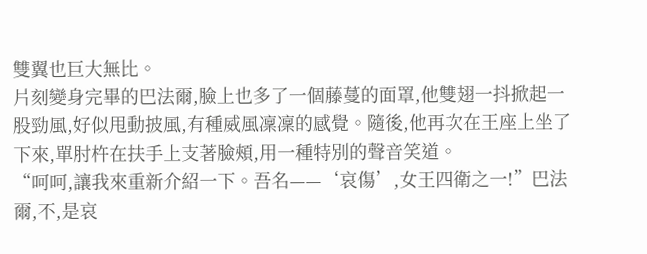雙翼也巨大無比。
片刻變身完畢的巴法爾,臉上也多了一個藤蔓的面罩,他雙翅一抖掀起一股勁風,好似甩動披風,有種威風凜凜的感覺。隨後,他再次在王座上坐了下來,單肘杵在扶手上支著臉頰,用一種特別的聲音笑道。
“呵呵,讓我來重新介紹一下。吾名——‘哀傷’,女王四衛之一!”巴法爾,不,是哀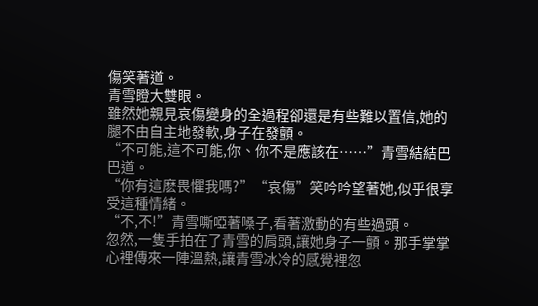傷笑著道。
青雪瞪大雙眼。
雖然她親見哀傷變身的全過程卻還是有些難以置信,她的腿不由自主地發軟,身子在發顫。
“不可能,這不可能,你、你不是應該在……”青雪結結巴巴道。
“你有這麽畏懼我嗎?”“哀傷”笑吟吟望著她,似乎很享受這種情緒。
“不,不!”青雪嘶啞著嗓子,看著激動的有些過頭。
忽然,一隻手拍在了青雪的肩頭,讓她身子一顫。那手掌掌心裡傳來一陣溫熱,讓青雪冰冷的感覺裡忽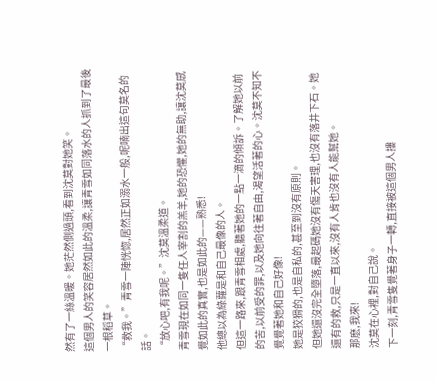然有了一絲溫暖。她茫然側過頭,看到沈莫對她笑。
這個男人的笑容居然如此的溫柔,讓青雪如同落水的人抓到了最後一根稻草。
“救我。”青雪一陣恍惚,居然正如溺水一般,呢喃出這句莫名的話。
“放心吧,有我呢。”沈莫溫柔道。
青雪現在如同一隻任人宰割的羔羊,她的恐懼,她的無助,讓沈莫感覺如此的真實,也是如此的——熟悉!
他總以為綠蘿是和自己最像的人。
但這一路來,跟青雪相處,聽著她的一點一滴的傾訴。了解她以前的苦,以前受的罪,以及她向往著自由,渴望活著的心。沈莫不知不覺覺著她和自己好像!
她是狡猾的,也是自私的,甚至到沒有原則。
但她還沒完全墮落,最起碼她沒有傷天害理,也沒有落井下石。她還有的救,只是一直以來,沒有人肯也沒有人能幫她。
那麽,我來!
沈莫在心裡,對自己說。
下一刻,青雪隻覺著身子一轉,直接被這個男人摟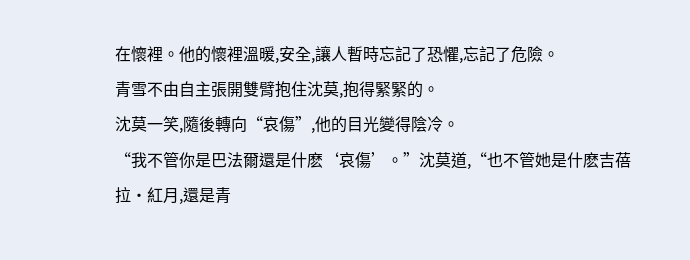在懷裡。他的懷裡溫暖,安全,讓人暫時忘記了恐懼,忘記了危險。
青雪不由自主張開雙臂抱住沈莫,抱得緊緊的。
沈莫一笑,隨後轉向“哀傷”,他的目光變得陰冷。
“我不管你是巴法爾還是什麽‘哀傷’。”沈莫道,“也不管她是什麽吉蓓拉·紅月,還是青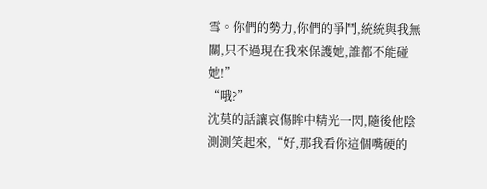雪。你們的勢力,你們的爭鬥,統統與我無關,只不過現在我來保護她,誰都不能碰她!”
“哦?”
沈莫的話讓哀傷眸中精光一閃,隨後他陰測測笑起來,“好,那我看你這個嘴硬的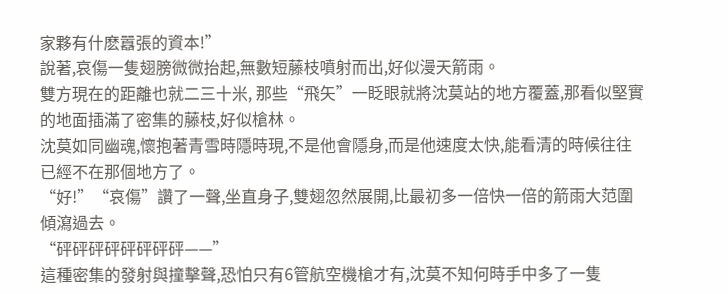家夥有什麽囂張的資本!”
說著,哀傷一隻翅膀微微抬起,無數短藤枝噴射而出,好似漫天箭雨。
雙方現在的距離也就二三十米, 那些“飛矢”一眨眼就將沈莫站的地方覆蓋,那看似堅實的地面插滿了密集的藤枝,好似槍林。
沈莫如同幽魂,懷抱著青雪時隱時現,不是他會隱身,而是他速度太快,能看清的時候往往已經不在那個地方了。
“好!”“哀傷”讚了一聲,坐直身子,雙翅忽然展開,比最初多一倍快一倍的箭雨大范圍傾瀉過去。
“砰砰砰砰砰砰砰砰——”
這種密集的發射與撞擊聲,恐怕只有6管航空機槍才有,沈莫不知何時手中多了一隻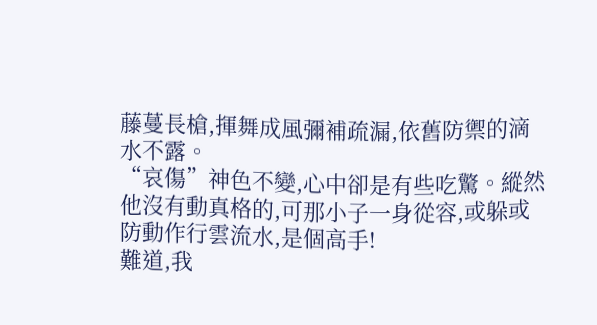藤蔓長槍,揮舞成風彌補疏漏,依舊防禦的滴水不露。
“哀傷”神色不變,心中卻是有些吃驚。縱然他沒有動真格的,可那小子一身從容,或躲或防動作行雲流水,是個高手!
難道,我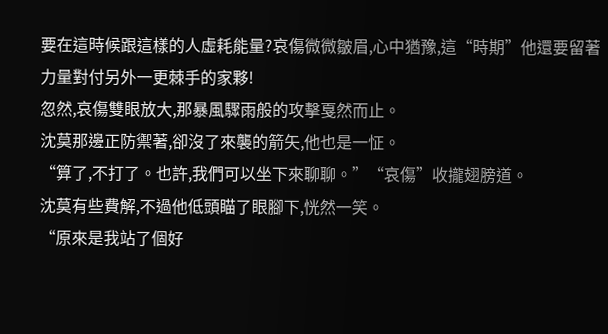要在這時候跟這樣的人虛耗能量?哀傷微微皺眉,心中猶豫,這“時期”他還要留著力量對付另外一更棘手的家夥!
忽然,哀傷雙眼放大,那暴風驟雨般的攻擊戛然而止。
沈莫那邊正防禦著,卻沒了來襲的箭矢,他也是一怔。
“算了,不打了。也許,我們可以坐下來聊聊。”“哀傷”收攏翅膀道。
沈莫有些費解,不過他低頭瞄了眼腳下,恍然一笑。
“原來是我站了個好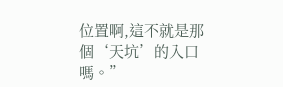位置啊,這不就是那個‘天坑’的入口嗎。”